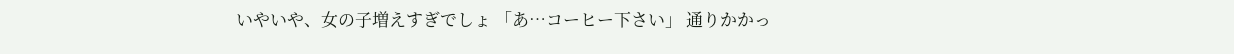いやいや、女の子増えすぎでしょ 「あ…コーヒー下さい」 通りかかっ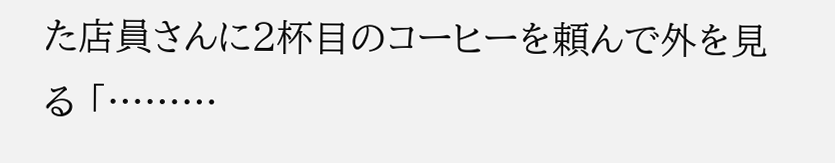た店員さんに2杯目のコーヒーを頼んで外を見る 「………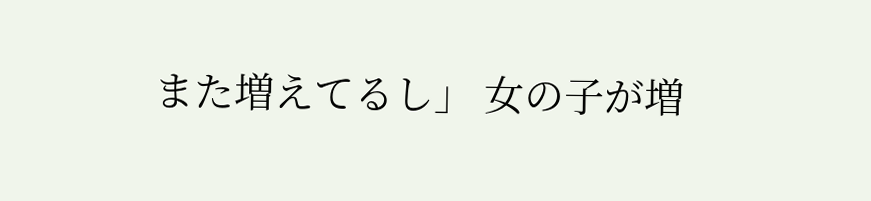また増えてるし」 女の子が増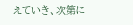えていき、次第に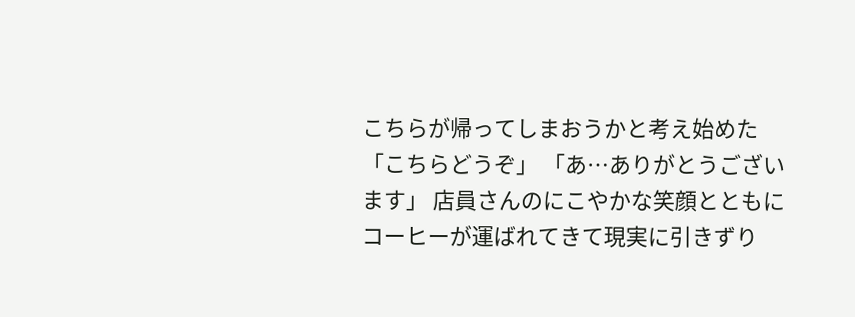こちらが帰ってしまおうかと考え始めた 「こちらどうぞ」 「あ…ありがとうございます」 店員さんのにこやかな笑顔とともにコーヒーが運ばれてきて現実に引きずり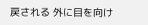戻される 外に目を向け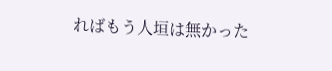ればもう人垣は無かった